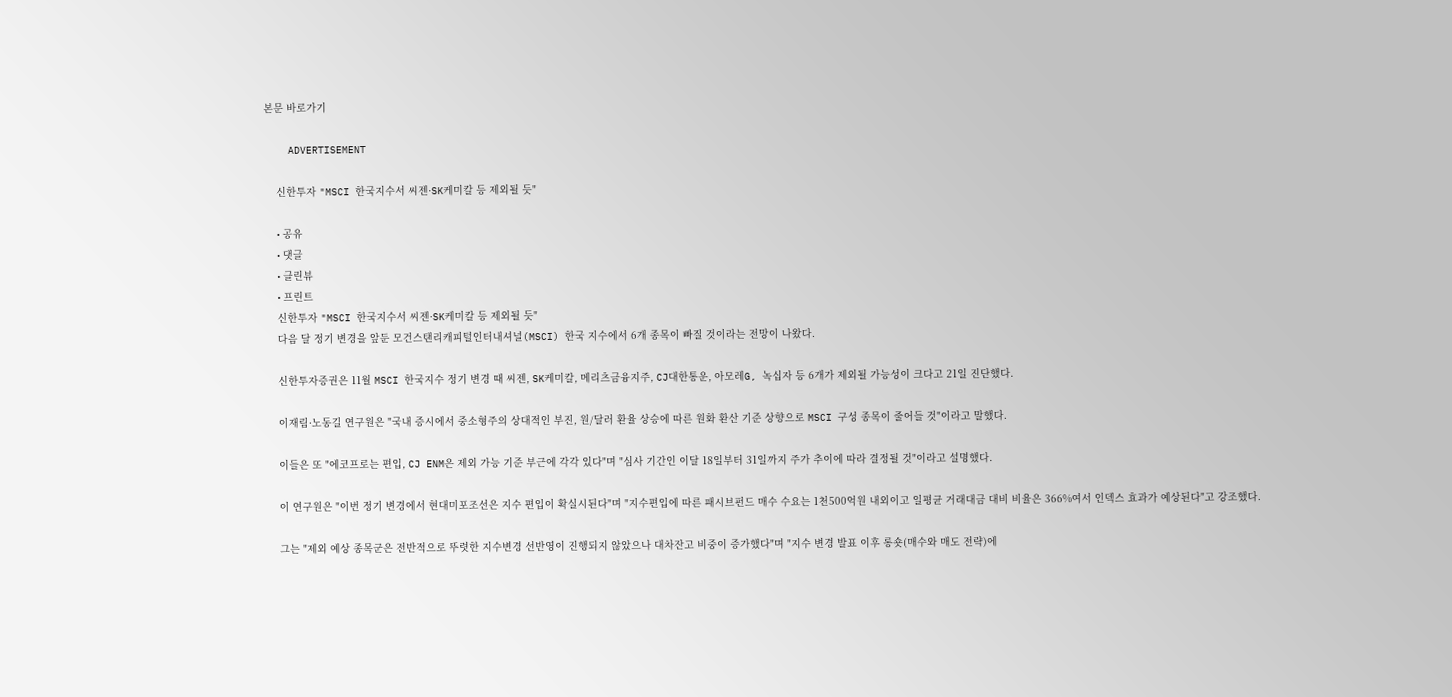본문 바로가기

    ADVERTISEMENT

    신한투자 "MSCI 한국지수서 씨젠·SK케미칼 등 제외될 듯"

    • 공유
    • 댓글
    • 클린뷰
    • 프린트
    신한투자 "MSCI 한국지수서 씨젠·SK케미칼 등 제외될 듯"
    다음 달 정기 변경을 앞둔 모건스탠리캐피털인터내셔널(MSCI) 한국 지수에서 6개 종목이 빠질 것이라는 전망이 나왔다.

    신한투자증권은 11월 MSCI 한국지수 정기 변경 때 씨젠, SK케미칼, 메리츠금융지주, CJ대한통운, 아모레G, 녹십자 등 6개가 제외될 가능성이 크다고 21일 진단했다.

    이재림·노동길 연구원은 "국내 증시에서 중소형주의 상대적인 부진, 원/달러 환율 상승에 따른 원화 환산 기준 상향으로 MSCI 구성 종목이 줄어들 것"이라고 말했다.

    이들은 또 "에코프로는 편입, CJ ENM은 제외 가능 기준 부근에 각각 있다"며 "심사 기간인 이달 18일부터 31일까지 주가 추이에 따라 결정될 것"이라고 설명했다.

    이 연구원은 "이번 정기 변경에서 현대미포조선은 지수 편입이 확실시된다"며 "지수편입에 따른 패시브펀드 매수 수요는 1천500억원 내외이고 일평균 거래대금 대비 비율은 366%여서 인덱스 효과가 예상된다"고 강조했다.

    그는 "제외 예상 종목군은 전반적으로 뚜렷한 지수변경 선반영이 진행되지 않았으나 대차잔고 비중이 증가했다"며 "지수 변경 발표 이후 롱숏(매수와 매도 전략)에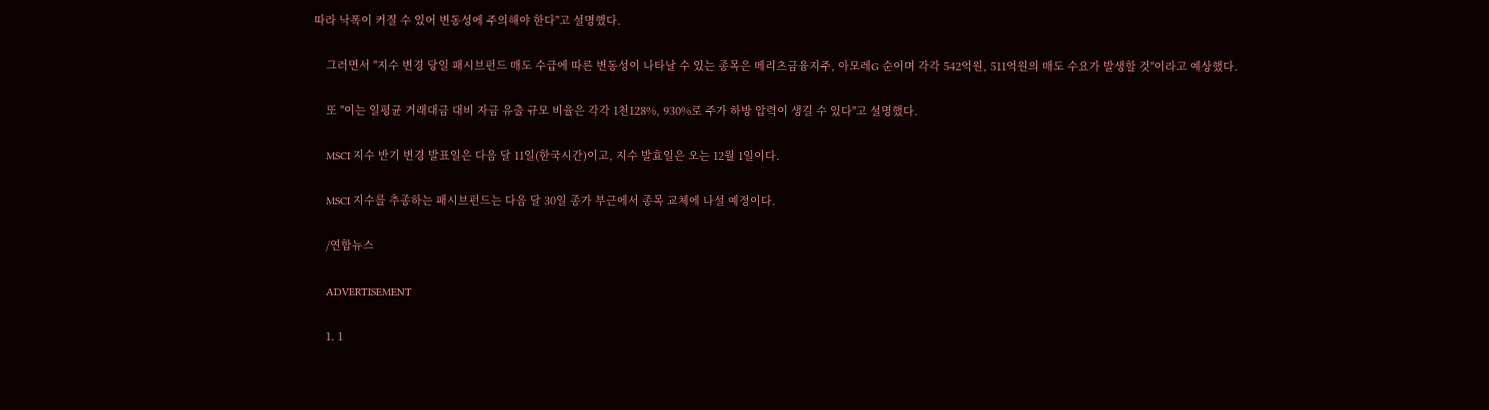따라 낙폭이 커질 수 있어 변동성에 주의해야 한다"고 설명했다.

    그러면서 "지수 변경 당일 패시브펀드 매도 수급에 따른 변동성이 나타날 수 있는 종목은 메리츠금융지주, 아모레G 순이며 각각 542억원, 511억원의 매도 수요가 발생할 것"이라고 예상했다.

    또 "이는 일평균 거래대금 대비 자금 유출 규모 비율은 각각 1천128%, 930%로 주가 하방 압력이 생길 수 있다"고 설명했다.

    MSCI 지수 반기 변경 발표일은 다음 달 11일(한국시간)이고, 지수 발효일은 오는 12월 1일이다.

    MSCI 지수를 추종하는 패시브펀드는 다음 달 30일 종가 부근에서 종목 교체에 나설 예정이다.

    /연합뉴스

    ADVERTISEMENT

    1. 1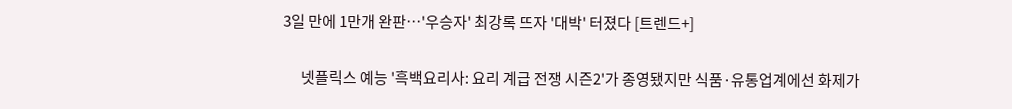3일 만에 1만개 완판…'우승자' 최강록 뜨자 '대박' 터졌다 [트렌드+]

      넷플릭스 예능 '흑백요리사: 요리 계급 전쟁 시즌2'가 종영됐지만 식품·유통업계에선 화제가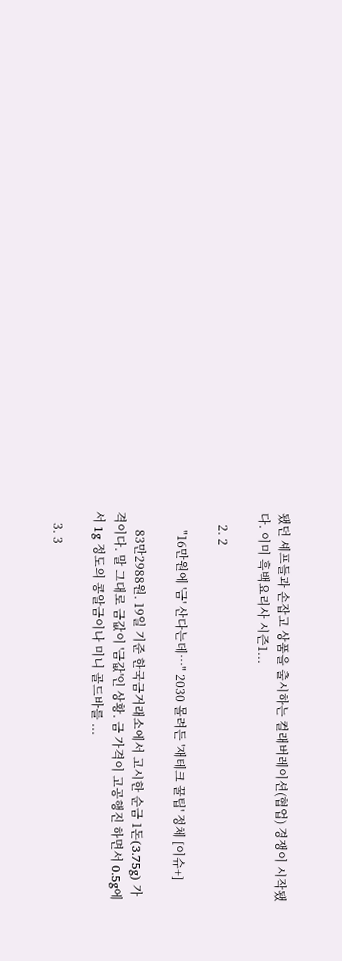됐던 셰프들과 손잡고 상품을 출시하는 컬래버레이션(협업) 경쟁이 시작됐다. 이미 흑백요리사 시즌1...

    2. 2

      "16만원에 '금' 산다는데…" 2030 몰려든 '재테크 꿀팁' 정체 [이슈+]

      83만2988원. 19일 기준 한국금거래소에서 고시한 순금 1돈(3.75g) 가격이다. 말 그대로 금값이 '금값'인 상황. 금 가격이 고공행진 하면서 0.5g에서 1g 정도의 콩알금이나 미니 골드바를 ...

    3. 3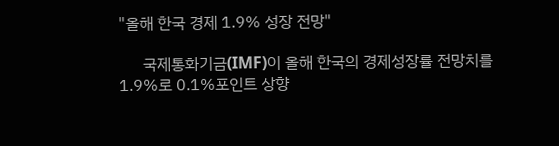"올해 한국 경제 1.9% 성장 전망"

      국제통화기금(IMF)이 올해 한국의 경제성장률 전망치를 1.9%로 0.1%포인트 상향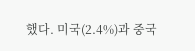했다. 미국(2.4%)과 중국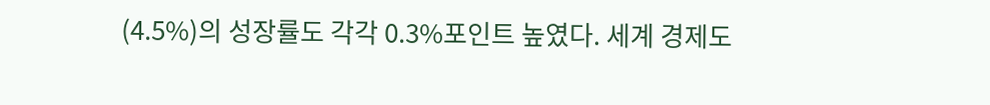(4.5%)의 성장률도 각각 0.3%포인트 높였다. 세계 경제도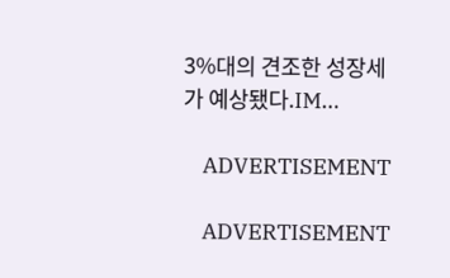3%대의 견조한 성장세가 예상됐다.IM...

    ADVERTISEMENT

    ADVERTISEMENT